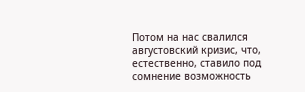Потом на нас свалился августовский кризис, что, естественно, ставило под сомнение возможность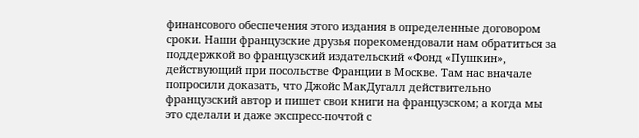финансового обеспечения этого издания в определенные договором сроки. Наши французские друзья порекомендовали нам обратиться за поддержкой во французский издательский «Фонд «Пушкин», действующий при посольстве Франции в Москве. Там нас вначале попросили доказать, что Джойс МакДугалл действительно французский автор и пишет свои книги на французском; а когда мы это сделали и даже экспресс-почтой с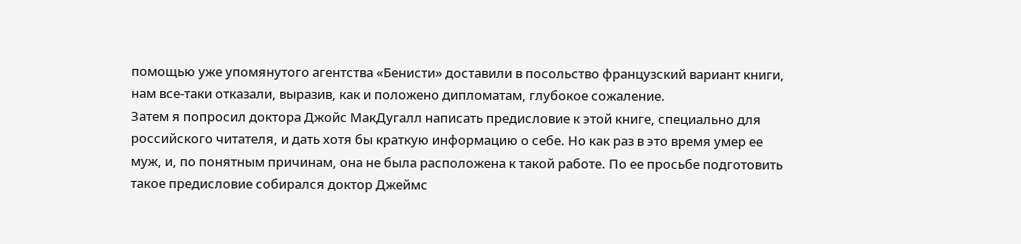помощью уже упомянутого агентства «Бенисти» доставили в посольство французский вариант книги, нам все-таки отказали, выразив, как и положено дипломатам, глубокое сожаление.
Затем я попросил доктора Джойс МакДугалл написать предисловие к этой книге, специально для российского читателя, и дать хотя бы краткую информацию о себе. Но как раз в это время умер ее муж, и, по понятным причинам, она не была расположена к такой работе. По ее просьбе подготовить такое предисловие собирался доктор Джеймс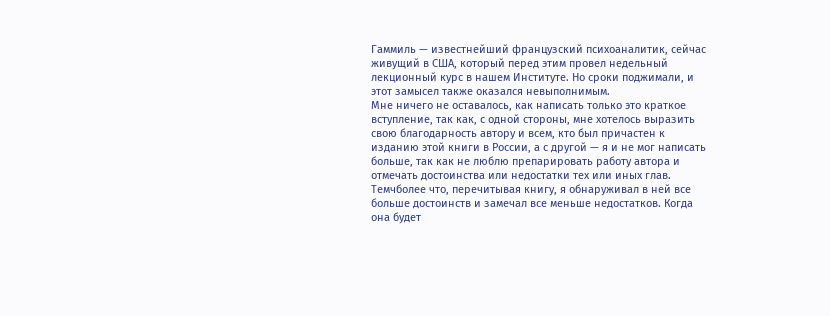Гаммиль — известнейший французский психоаналитик, сейчас живущий в США, который перед этим провел недельный лекционный курс в нашем Институте. Но сроки поджимали, и этот замысел также оказался невыполнимым.
Мне ничего не оставалось, как написать только это краткое вступление, так как, с одной стороны, мне хотелось выразить свою благодарность автору и всем, кто был причастен к изданию этой книги в России, а с другой — я и не мог написать больше, так как не люблю препарировать работу автора и отмечать достоинства или недостатки тех или иных глав. Темчболее что, перечитывая книгу, я обнаруживал в ней все больше достоинств и замечал все меньше недостатков. Когда она будет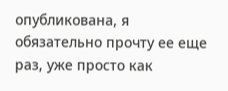опубликована, я обязательно прочту ее еще раз, уже просто как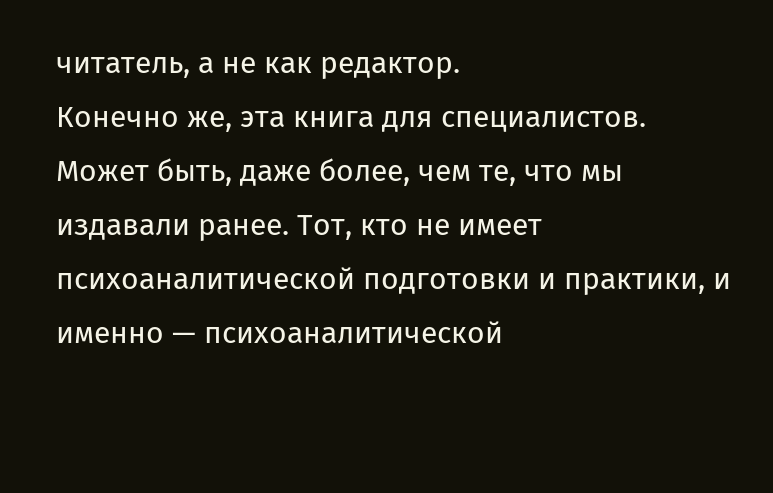читатель, а не как редактор.
Конечно же, эта книга для специалистов. Может быть, даже более, чем те, что мы издавали ранее. Тот, кто не имеет психоаналитической подготовки и практики, и именно — психоаналитической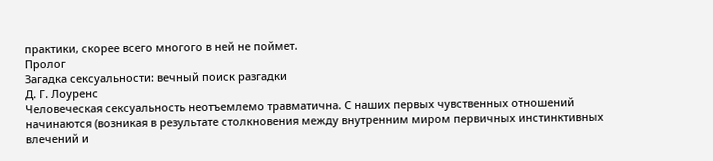практики, скорее всего многого в ней не поймет.
Пролог
Загадка сексуальности: вечный поиск разгадки
Д. Г. Лоуренс
Человеческая сексуальность неотъемлемо травматична. С наших первых чувственных отношений начинаются (возникая в результате столкновения между внутренним миром первичных инстинктивных влечений и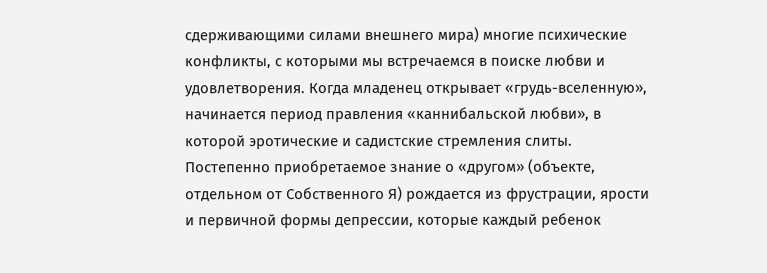сдерживающими силами внешнего мира) многие психические конфликты, с которыми мы встречаемся в поиске любви и удовлетворения. Когда младенец открывает «грудь-вселенную», начинается период правления «каннибальской любви», в которой эротические и садистские стремления слиты. Постепенно приобретаемое знание о «другом» (объекте, отдельном от Собственного Я) рождается из фрустрации, ярости и первичной формы депрессии, которые каждый ребенок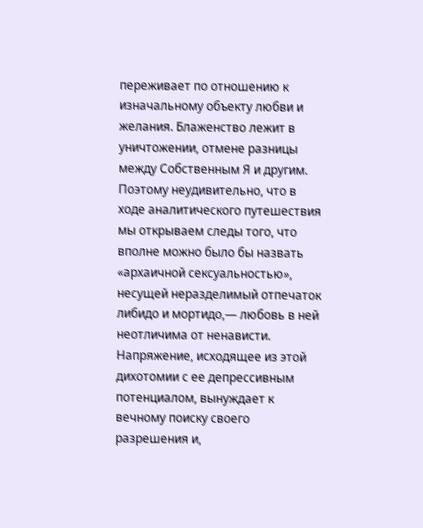переживает по отношению к изначальному объекту любви и желания. Блаженство лежит в уничтожении, отмене разницы между Собственным Я и другим.
Поэтому неудивительно, что в ходе аналитического путешествия мы открываем следы того, что вполне можно было бы назвать «архаичной сексуальностью», несущей неразделимый отпечаток либидо и мортидо,— любовь в ней неотличима от ненависти. Напряжение, исходящее из этой дихотомии с ее депрессивным потенциалом, вынуждает к вечному поиску своего разрешения и,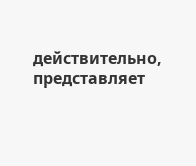действительно, представляет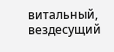витальный, вездесущий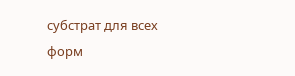субстрат для всех форм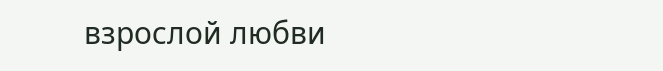взрослой любви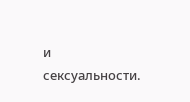и сексуальности.